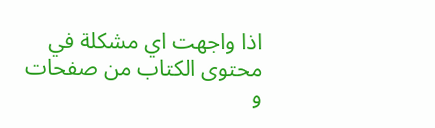اذا واجهت اي مشكلة في محتوى الكتاب من صفحات و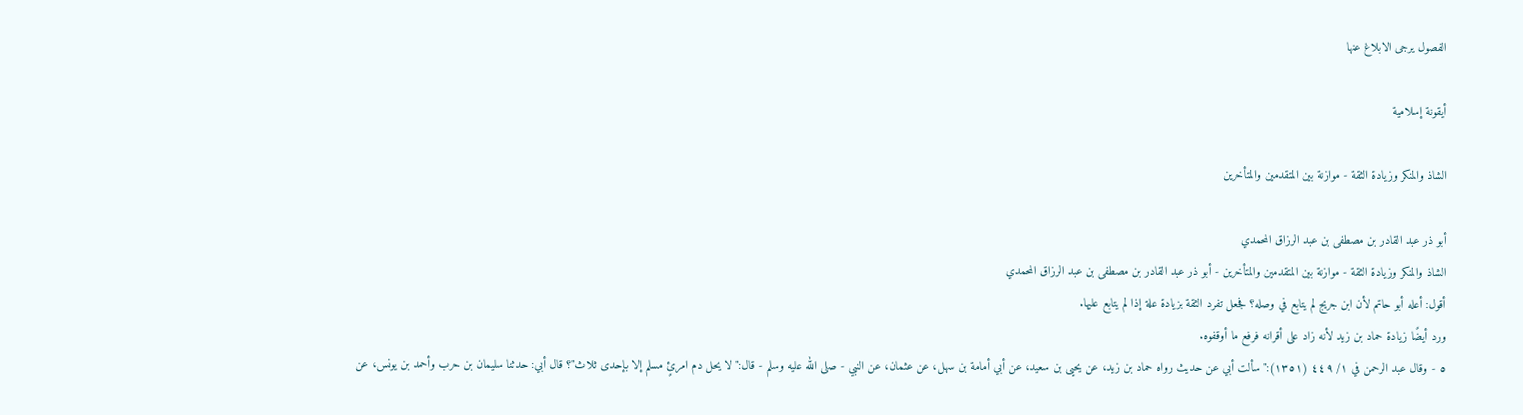الفصول يرجى الابلاغ عنها

أيقونة إسلامية

الشاذ والمنكر وزيادة الثقة - موازنة بين المتقدمين والمتأخرين

أبو ذر عبد القادر بن مصطفى بن عبد الرزاق المحمدي
الشاذ والمنكر وزيادة الثقة - موازنة بين المتقدمين والمتأخرين - أبو ذر عبد القادر بن مصطفى بن عبد الرزاق المحمدي
أقول: أعله أبو حاتم لأن ابن جريج لم يتابع في وصله؟ فجعل تفرد الثقة بزيادة علة إذا لم يتابع عليها.
ورد أيضًا زيادة حماد بن زيد لأنه زاد على أقرانه فرفع ما أوقفوه.
٥ - وقال عبد الرحمن في ١/ ٤٤٩ (١٣٥١):"سألت أبي عن حديث رواه حماد بن زيد، عن يحيى بن سعيد، عن أبي أمامة بن سهل، عن عثمان، عن النبي - صلى الله عليه وسلم - قال:"لا يحل دم امرئٍ مسلم إلا بإحدى ثلاث"؟ قال أبي: حدثنا سليمان بن حرب وأحمد بن يونس، عن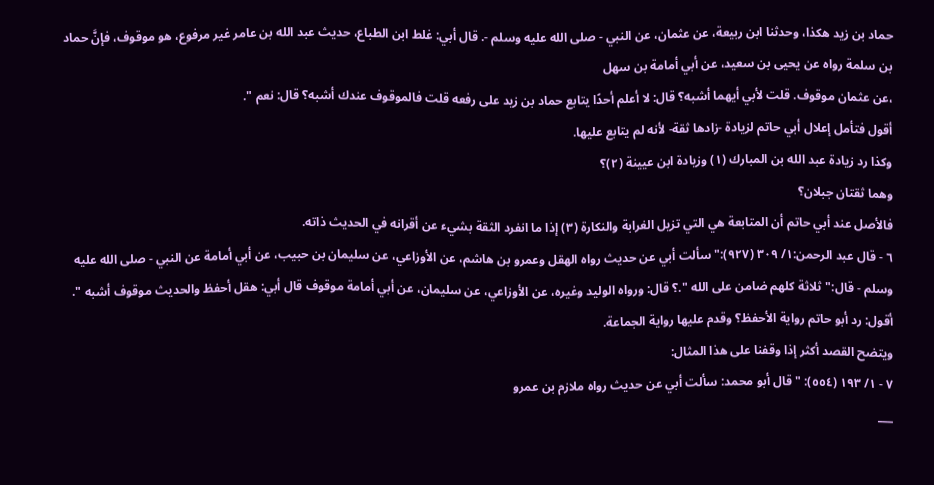حماد بن زيد هكذا، وحدثنا ابن ربيعة، عن عثمان، عن النبي - صلى الله عليه وسلم -. قال أبي: غلط ابن الطباع، حديث عبد الله بن عامر غير مرفوع، هو موقوف، فإنَّ حماد بن سلمة رواه عن يحيى بن سعيد، عن أبي أمامة بن سهل
،عن عثمان موقوف. قلت لأبي أيهما أشبه؟ قال: لا أعلم أحدًا يتابع حماد بن زيد على رفعه قلت فالموقوف عندك أشبه؟ قال: نعم ".
أقول فتأمل إعلال أبي حاتم لزيادة -زادها ثقة- لأنه لم يتابع عليها.
وكذا رد زيادة عبد الله بن المبارك (١) وزيادة ابن عيينة (٢)؟
وهما ثقتان جبلان؟
فالأصل عند أبي حاتم أن المتابعة هي التي تزيل الغرابة والنكارة (٣) إذا ما انفرد الثقة بشيء عن أقرانه في الحديث ذاته.
٦ - قال عبد الرحمن:١/ ٣٠٩ (٩٢٧):"سألت أبي عن حديث رواه الهقل وعمرو بن هاشم، عن الأوزاعي، عن سليمان بن حبيب، عن أبي أمامة عن النبي - صلى الله عليه وسلم - قال:"ثلاثة كلهم ضامن على الله ".؟ قال: ورواه الوليد وغيره، عن الأوزاعي، عن سليمان، عن أبي أمامة موقوف قال أبي: هقل أحفظ والحديث موقوف أشبه ".
أقول: رد أبو حاتم رواية الأحفظ؟ وقدم عليها رواية الجماعة.
ويتضح القصد أكثر إذا وقفنا على هذا المثال:
٧ - ١/ ١٩٣ (٥٥٤): " قال أبو محمد: سألت أبي عن حديث رواه ملازم بن عمرو
___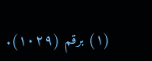(١) برقم (١٠٢٩).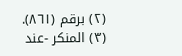(٢) برقم (٨٦١).
(٣) المنكر -عند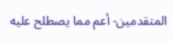المتقدمين- أعم مما يصطلح عليه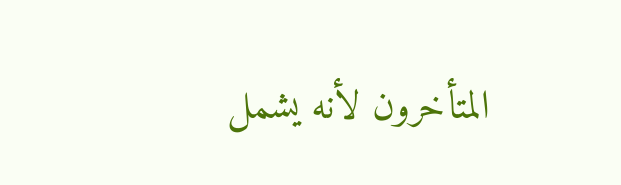المتأخرون لأنه يشمل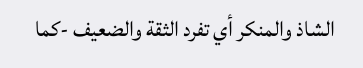الشاذ والمنكر أي تفرد الثقة والضعيف -كما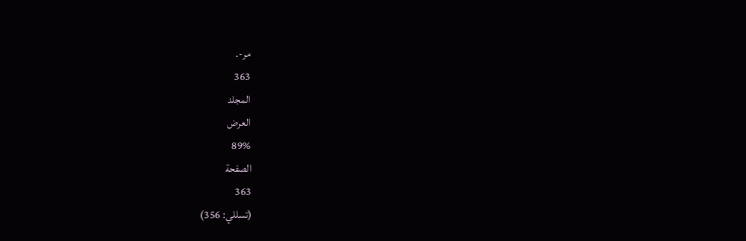مر-.
363
المجلد
العرض
89%
الصفحة
363
(تسللي: 356)